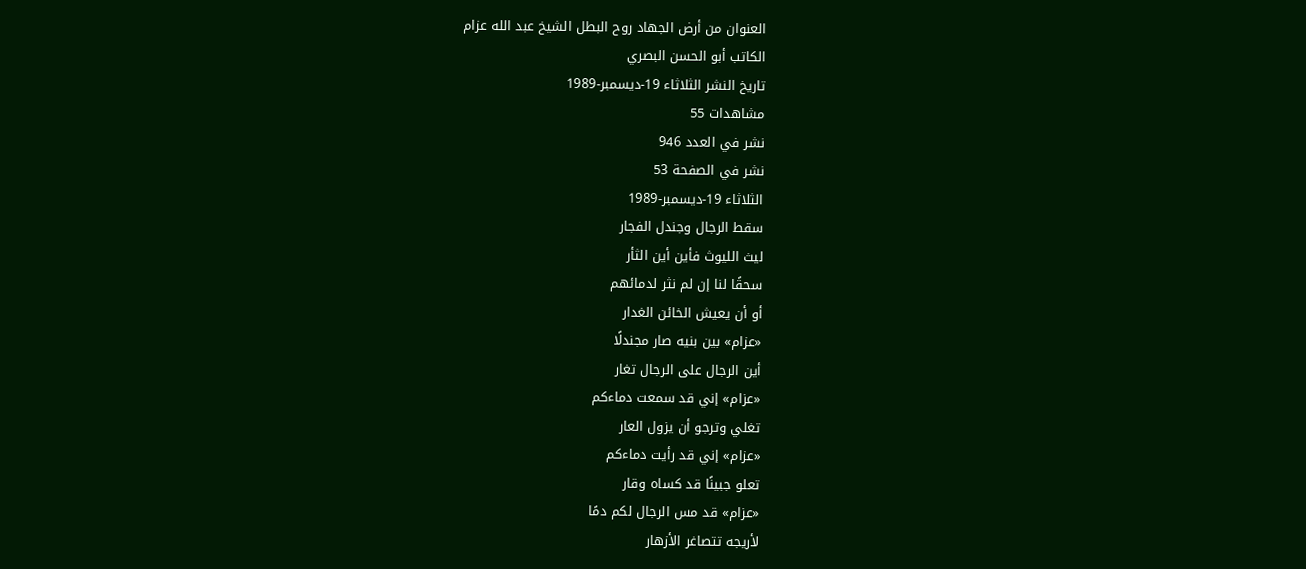العنوان من أرض الجهاد روح البطل الشيخ عبد الله عزام
الكاتب أبو الحسن البصري
تاريخ النشر الثلاثاء 19-ديسمبر-1989
مشاهدات 55
نشر في العدد 946
نشر في الصفحة 53
الثلاثاء 19-ديسمبر-1989
سقط الرجال وجندل الفجار
ليث الليوث فأين أين الثأر
سحقًا لنا إن لم نثر لدمائهم
أو أن يعيش الخائن الغدار
«عزام» بين بنيه صار مجندلًا
أين الرجال على الرجال تغار
«عزام» إني قد سمعت دماءكم
تغلي وترجو أن يزول العار
«عزام» إني قد رأيت دماءكم
تعلو جبينًا قد كساه وقار
«عزام» قد مس الرجال لكم دمًا
لأريجه تتصاغر الأزهار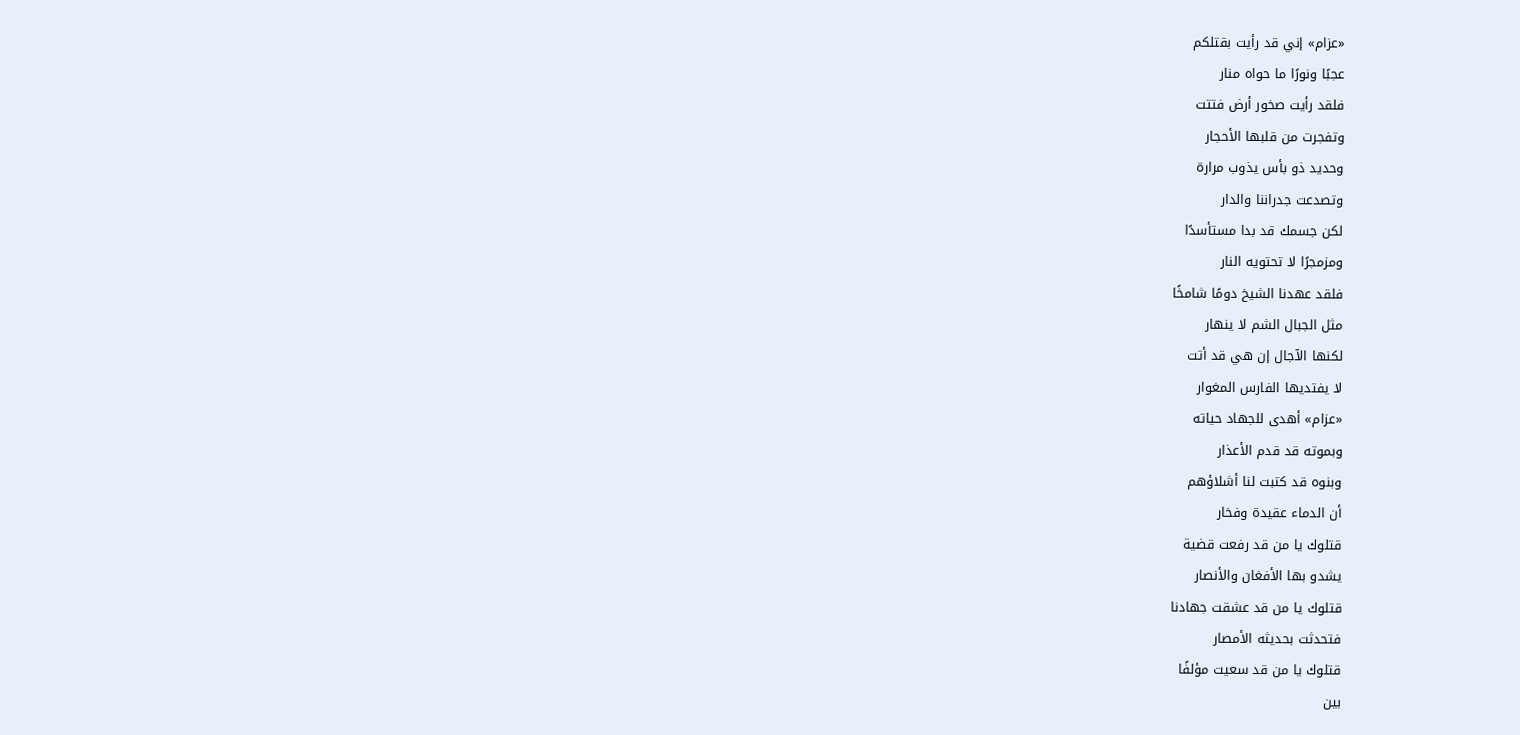«عزام» إني قد رأيت بقتلكم
عجبًا ونورًا ما حواه منار
فلقد رأيت صخور أرض فتتت
وتفجرت من قلبها الأحجار
وحديد ذو بأس يذوب مرارة
وتصدعت جدراننا والدار
لكن جسمك قد بدا مستأسدًا
ومزمجرًا لا تحتويه النار
فلقد عهدنا الشيخ دومًا شامخًا
مثل الجبال الشم لا ينهار
لكنها الآجال إن هي قد أتت
لا يفتديها الفارس المغوار
«عزام» أهدى للجهاد حياته
وبموته قد قدم الأعذار
وبنوه قد كتبت لنا أشلاؤهم
أن الدماء عقيدة وفخار
قتلوك يا من قد رفعت قضية
يشدو بها الأفغان والأنصار
قتلوك يا من قد عشقت جهادنا
فتحدثت بحديثه الأمصار
قتلوك يا من قد سعيت مؤلفًا
بين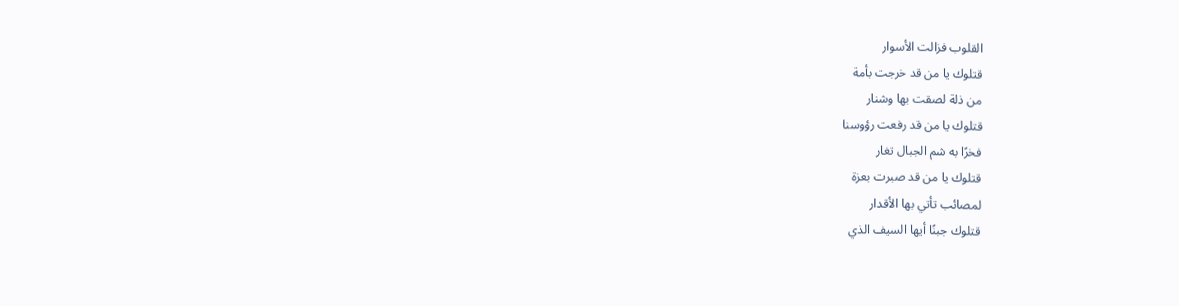القلوب فزالت الأسوار
قتلوك يا من قد خرجت بأمة
من ذلة لصقت بها وشنار
قتلوك يا من قد رفعت رؤوسنا
فخرًا به شم الجبال تغار
قتلوك يا من قد صبرت بعزة
لمصائب تأتي بها الأقدار
قتلوك جبنًا أيها السيف الذي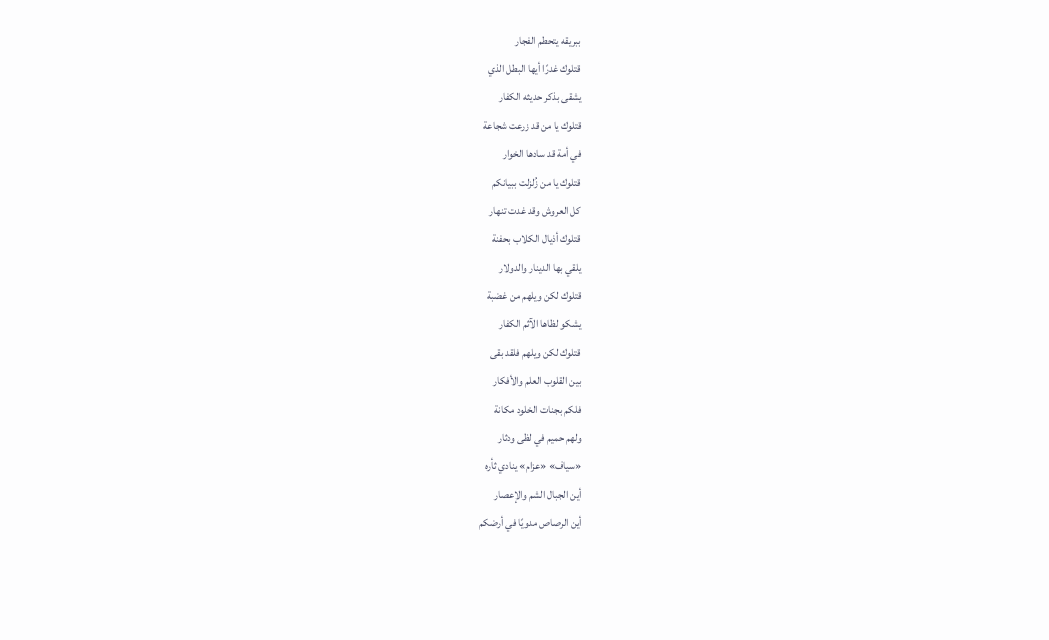ببريقه يتحطم الفجار
قتلوك غدرًا أيها البطل الذي
يشقى بذكر حديثه الكفار
قتلوك يا من قد زرعت شجاعة
في أمة قد سادها الخوار
قتلوك يا من زُلزلت ببيانكم
كل العروش وقد غدت تنهار
قتلوك أذيال الكلاب بحفنة
يلقي بها الدينار والدولار
قتلوك لكن ويلهم من غضبة
يشكو لظاها الآثم الكفار
قتلوك لكن ويلهم فلقد بقى
بين القلوب العلم والأفكار
فلكم بجنات الخلود مكانة
ولهم حميم في لظى ودثار
«سیاف» «عزام» ينادي ثأره
أين الجبال الشم والإعصار
أين الرصاص مدويًا في أرضكم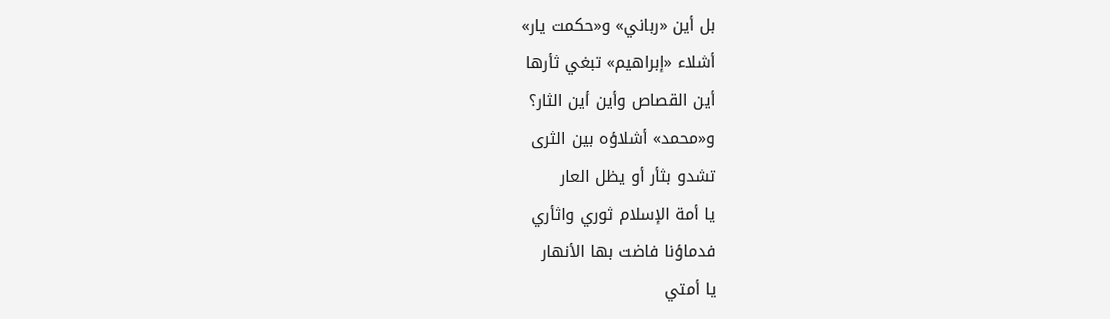بل أين «رباني» و«حکمت یار»
أشلاء «إبراهيم» تبغي ثأرها
أين القصاص وأين أين الثار؟
و«محمد» أشلاؤه بين الثرى
تشدو بثأر أو يظل العار
يا أمة الإسلام ثوري واثأري
فدماؤنا فاضت بها الأنهار
يا أمتي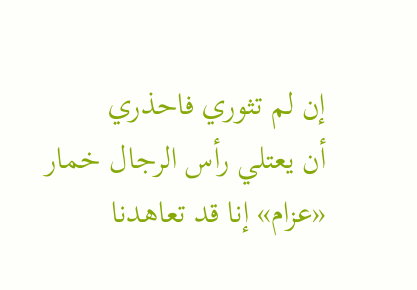إن لم تثوري فاحذري
أن يعتلي رأس الرجال خمار
«عزام» إنا قد تعاهدنا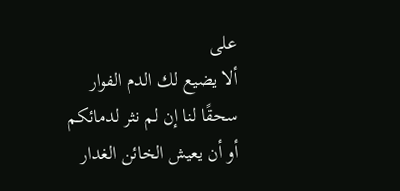على
ألا يضيع لك الدم الفوار
سحقًا لنا إن لم نثر لدمائكم
أو أن يعيش الخائن الغدار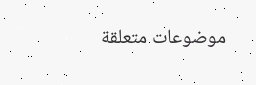موضوعات متعلقة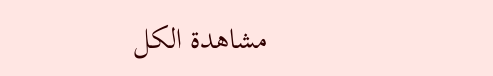مشاهدة الكل